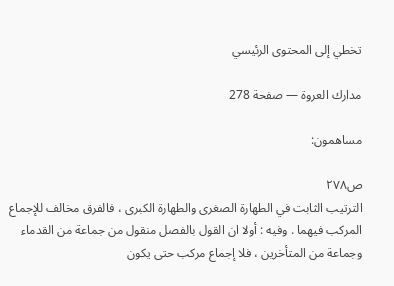تخطي إلى المحتوى الرئيسي

مدارك العروة — صفحة 278

مساهمون:

ص٢٧٨
الترتيب الثابت في الطهارة الصغرى والطهارة الكبرى ، فالفرق مخالف للإجماع المركب فيهما . وفيه : أولا ان القول بالفصل منقول من جماعة من القدماء وجماعة من المتأخرين ، فلا إجماع مركب حتى يكون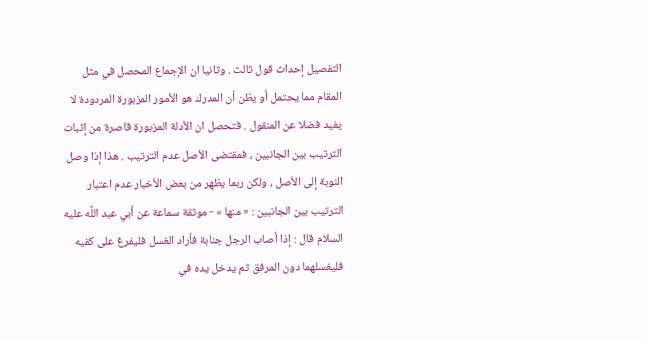التفصيل إحداث قول ثالث . وثانيا ان الإجماع المحصل في مثل المقام مما يحتمل أو يظن أن المدرك هو الأمور المزبورة المردودة لا يفيد فضلا عن المنقول . فتحصل ان الأدلة المزبورة قاصرة من إثبات الترتيب بين الجانبين ، فمقتضى الأصل عدم الترتيب . هذا إذا وصل النوبة إلى الأصل ، ولكن ربما يظهر من بعض الأخبار عدم اعتبار الترتيب بين الجانبين : « منها » - موثقة سماعة عن أبي عبد اللَّه عليه السلام قال : إذا أصاب الرجل جنابة فأراد الغسل فليفرغ على كفيه فليغسلهما دون المرفق ثم يدخل يده في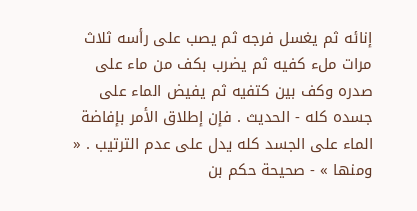إنائه ثم يغسل فرجه ثم يصب على رأسه ثلاث مرات ملء كفيه ثم يضرب بكف من ماء على صدره وكف بين كتفيه ثم يفيض الماء على جسده كله - الحديث . فإن إطلاق الأمر بإفاضة الماء على الجسد كله يدل على عدم الترتيب . « ومنها » - صحيحة حكم بن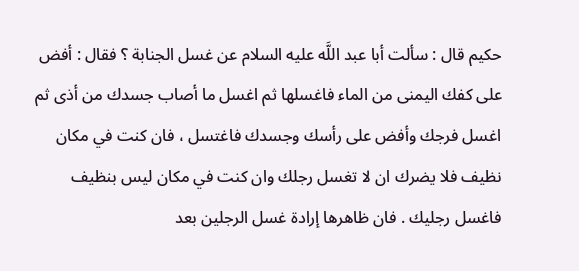حكيم قال : سألت أبا عبد اللَّه عليه السلام عن غسل الجنابة ؟ فقال : أفض على كفك اليمنى من الماء فاغسلها ثم اغسل ما أصاب جسدك من أذى ثم اغسل فرجك وأفض على رأسك وجسدك فاغتسل ، فان كنت في مكان نظيف فلا يضرك ان لا تغسل رجلك وان كنت في مكان ليس بنظيف فاغسل رجليك . فان ظاهرها إرادة غسل الرجلين بعد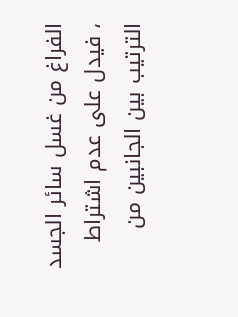الفراغ من غسل سائر الجسد ، فيدل على عدم اشتراط الترتيب بين الجانبين من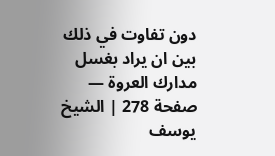دون تفاوت في ذلك بين ان يراد بغسل
مدارك العروة — صفحة 278 | الشيخ يوسف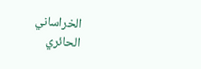الخراساني الحائري